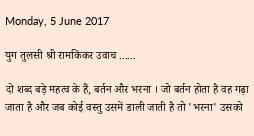Monday, 5 June 2017

युग तुलसी श्री रामकिंकर उवाच ......

दो शब्द बड़े महत्व के हैं, बर्तन और भरना । जो बर्तन होता है वह गढ़ा जाता है और जब कोई वस्तु उसमें डाली जाती है तो 'भरना' उसको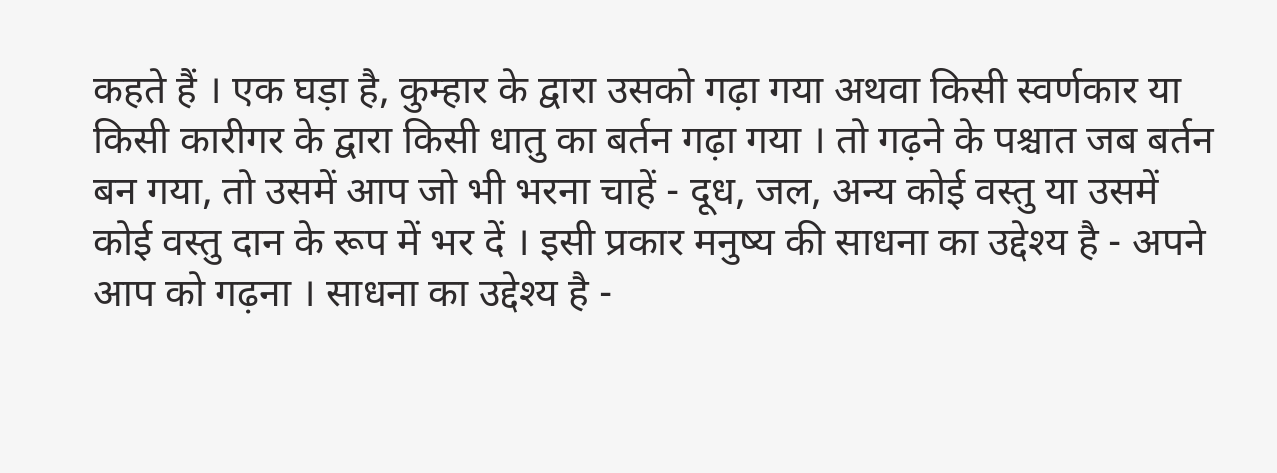कहते हैं । एक घड़ा है, कुम्हार के द्वारा उसको गढ़ा गया अथवा किसी स्वर्णकार या किसी कारीगर के द्वारा किसी धातु का बर्तन गढ़ा गया । तो गढ़ने के पश्चात जब बर्तन बन गया, तो उसमें आप जो भी भरना चाहें - दूध, जल, अन्य कोई वस्तु या उसमें कोई वस्तु दान के रूप में भर दें । इसी प्रकार मनुष्य की साधना का उद्देश्य है - अपने आप को गढ़ना । साधना का उद्देश्य है -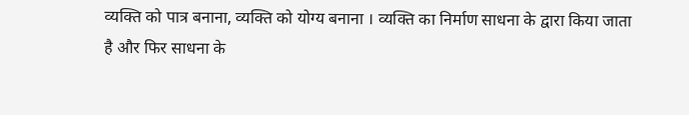व्यक्ति को पात्र बनाना, व्यक्ति को योग्य बनाना । व्यक्ति का निर्माण साधना के द्वारा किया जाता है और फिर साधना के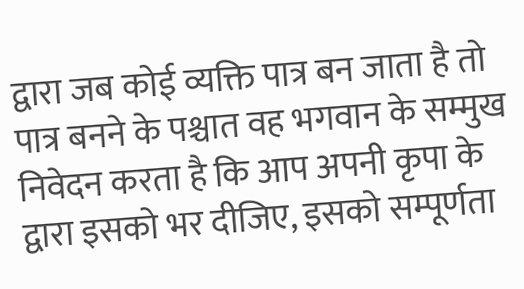द्वारा जब कोई व्यक्ति पात्र बन जाता है तो पात्र बनने के पश्चात वह भगवान के सम्मुख निवेदन करता है कि आप अपनी कृपा के द्वारा इसको भर दीजिए, इसको सम्पूर्णता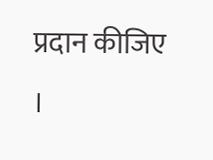प्रदान कीजिए ।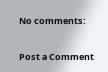No comments:

Post a Comment